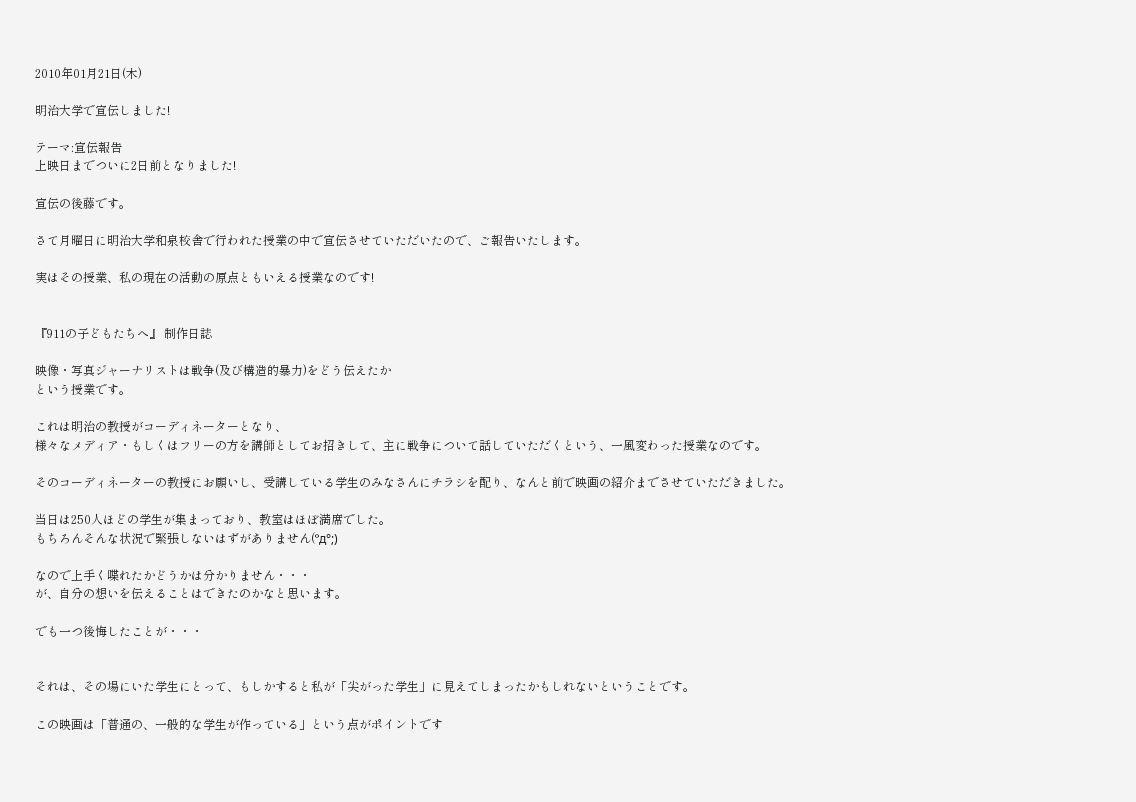2010年01月21日(木)

明治大学で宣伝しました!

テーマ:宣伝報告
上映日までついに2日前となりました!

宣伝の後藤です。

さて月曜日に明治大学和泉校舎で行われた授業の中で宣伝させていただいたので、ご報告いたします。

実はその授業、私の現在の活動の原点ともいえる授業なのです!


『911の子どもたちへ』 制作日誌

映像・写真ジャーナリストは戦争(及び構造的暴力)をどう伝えたか
という授業です。

これは明治の教授がコーディネーターとなり、
様々なメディア・もしくはフリーの方を講師としてお招きして、主に戦争について話していただくという、一風変わった授業なのです。

そのコーディネーターの教授にお願いし、受講している学生のみなさんにチラシを配り、なんと前で映画の紹介までさせていただきました。

当日は250人ほどの学生が集まっており、教室はほぼ満席でした。
もちろんそんな状況で緊張しないはずがありません(°д°;)

なので上手く喋れたかどうかは分かりません・・・
が、自分の想いを伝えることはできたのかなと思います。

でも一つ後悔したことが・・・


それは、その場にいた学生にとって、もしかすると私が「尖がった学生」に見えてしまったかもしれないということです。

この映画は「普通の、一般的な学生が作っている」という点がポイントです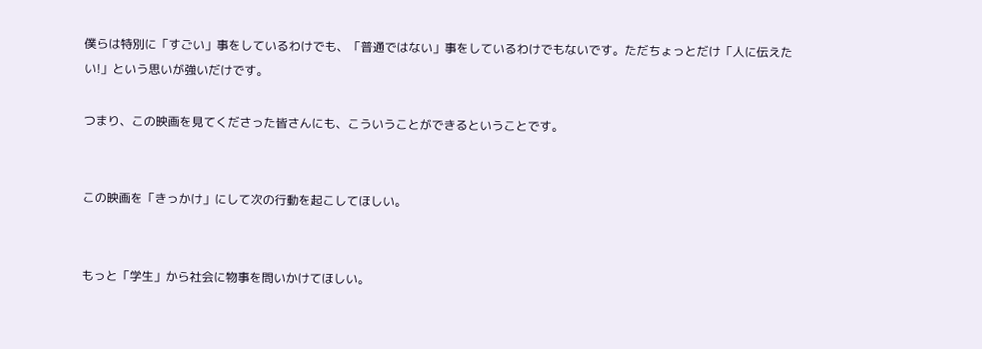僕らは特別に「すごい」事をしているわけでも、「普通ではない」事をしているわけでもないです。ただちょっとだけ「人に伝えたい!」という思いが強いだけです。

つまり、この映画を見てくださった皆さんにも、こういうことができるということです。


この映画を「きっかけ」にして次の行動を起こしてほしい。


もっと「学生」から社会に物事を問いかけてほしい。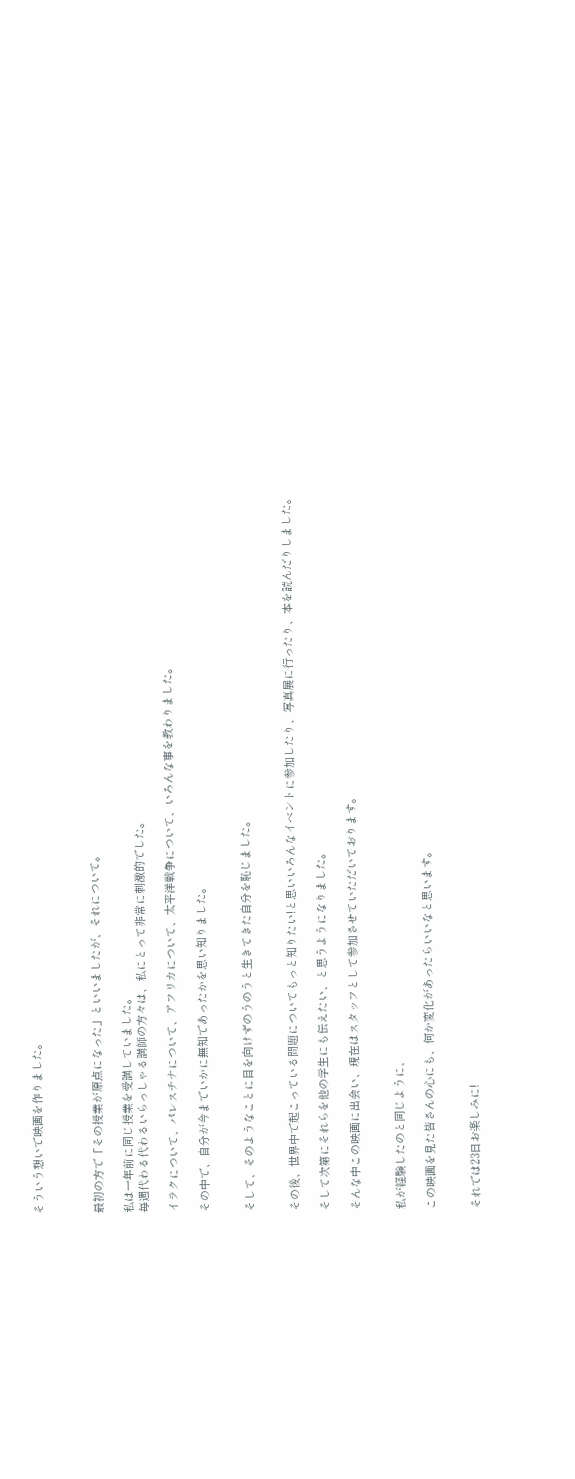そういう想いで映画を作りました。



最初の方で「その授業が原点になった」といいましたが、それについて。

私は一年前に同じ授業を受講していました。
毎週代わる代わるいらっしゃる講師の方々は、私にとって非常に刺激的でした。

イラクについて、パレスチナについて、アフリカについて、太平洋戦争について、いろんな事を教わりました。

その中で、自分が今までいかに無知であったかを思い知りました。


そして、そのようなことに目を向けずのうのうと生きてきた自分を恥じました。


その後、世界中で起こっている問題についてもっと知りたい!と思いいろんなイベントに参加したり、写真展に行ったり、本を読んだりしました。

そして次第にそれらを他の学生にも伝えたい、と思うようになりました。

そんな中この映画に出会い、現在はスタッフとして参加させていただいております。


私が経験したのと同じように、

この映画を見た皆さんの心にも、何か変化があったらいいなと思います。


それでは23日お楽しみに!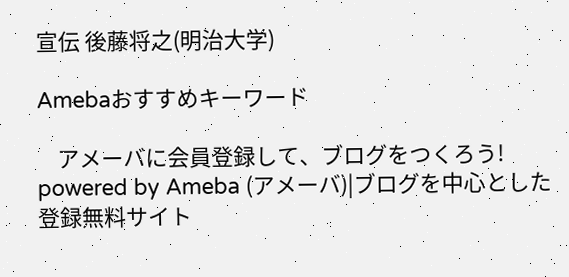宣伝 後藤将之(明治大学)

Amebaおすすめキーワード

    アメーバに会員登録して、ブログをつくろう! powered by Ameba (アメーバ)|ブログを中心とした登録無料サイト